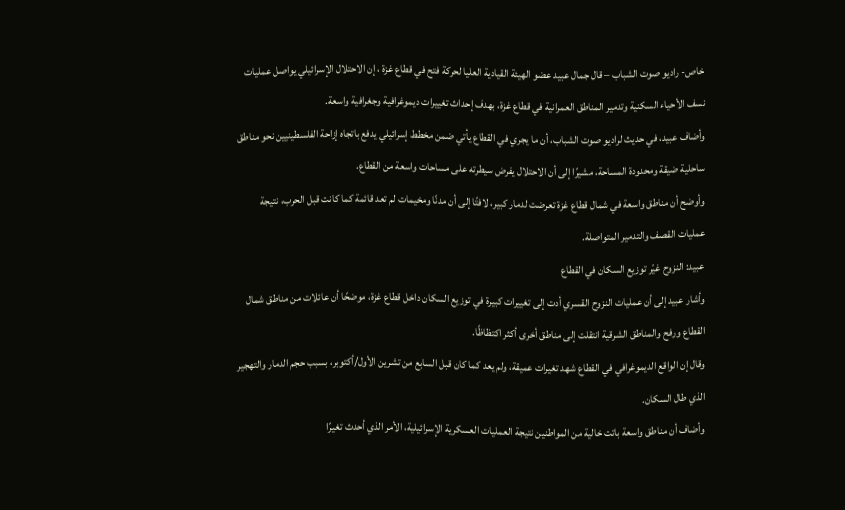خاص- راديو صوت الشباب – قال جمال عبيد عضو الهيئة القيادية العليا لحركة فتح في قطاع غزة ، إن الاحتلال الإسرائيلي يواصل عمليات نسف الأحياء السكنية وتدمير المناطق العمرانية في قطاع غزة، بهدف إحداث تغييرات ديموغرافية وجغرافية واسعة.
وأضاف عبيد، في حديث لراديو صوت الشباب، أن ما يجري في القطاع يأتي ضمن مخطط إسرائيلي يدفع باتجاه إزاحة الفلسطينيين نحو مناطق ساحلية ضيقة ومحدودة المساحة، مشيرًا إلى أن الاحتلال يفرض سيطرته على مساحات واسعة من القطاع.
وأوضح أن مناطق واسعة في شمال قطاع غزة تعرضت لدمار كبير، لافتًا إلى أن مدنًا ومخيمات لم تعد قائمة كما كانت قبل الحرب، نتيجة عمليات القصف والتدمير المتواصلة.
عبيد: النزوح غيّر توزيع السكان في القطاع
وأشار عبيد إلى أن عمليات النزوح القسري أدت إلى تغييرات كبيرة في توزيع السكان داخل قطاع غزة، موضحًا أن عائلات من مناطق شمال القطاع ورفح والمناطق الشرقية انتقلت إلى مناطق أخرى أكثر اكتظاظًا.
وقال إن الواقع الديموغرافي في القطاع شهد تغيرات عميقة، ولم يعد كما كان قبل السابع من تشرين الأول/أكتوبر، بسبب حجم الدمار والتهجير الذي طال السكان.
وأضاف أن مناطق واسعة باتت خالية من المواطنين نتيجة العمليات العسكرية الإسرائيلية، الأمر الذي أحدث تغيرًا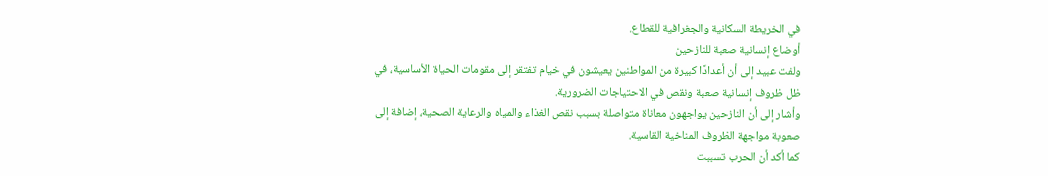في الخريطة السكانية والجغرافية للقطاع.
أوضاع إنسانية صعبة للنازحين
ولفت عبيد إلى أن أعدادًا كبيرة من المواطنين يعيشون في خيام تفتقر إلى مقومات الحياة الأساسية، في ظل ظروف إنسانية صعبة ونقص في الاحتياجات الضرورية.
وأشار إلى أن النازحين يواجهون معاناة متواصلة بسبب نقص الغذاء والمياه والرعاية الصحية، إضافة إلى صعوبة مواجهة الظروف المناخية القاسية.
كما أكد أن الحرب تسببت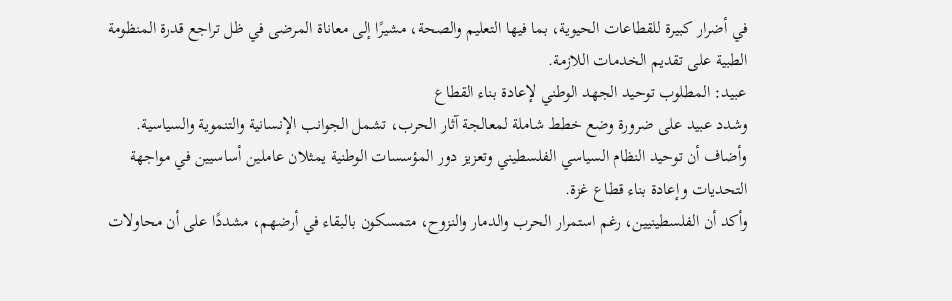في أضرار كبيرة للقطاعات الحيوية، بما فيها التعليم والصحة، مشيرًا إلى معاناة المرضى في ظل تراجع قدرة المنظومة الطبية على تقديم الخدمات اللازمة.
عبيد: المطلوب توحيد الجهد الوطني لإعادة بناء القطاع
وشدد عبيد على ضرورة وضع خطط شاملة لمعالجة آثار الحرب، تشمل الجوانب الإنسانية والتنموية والسياسية.
وأضاف أن توحيد النظام السياسي الفلسطيني وتعزيز دور المؤسسات الوطنية يمثلان عاملين أساسيين في مواجهة التحديات وإعادة بناء قطاع غزة.
وأكد أن الفلسطينيين، رغم استمرار الحرب والدمار والنزوح، متمسكون بالبقاء في أرضهم، مشددًا على أن محاولات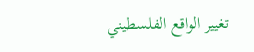تغيير الواقع الفلسطيني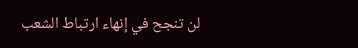لن تنجح في إنهاء ارتباط الشعب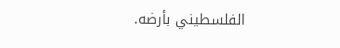الفلسطيني بأرضه.